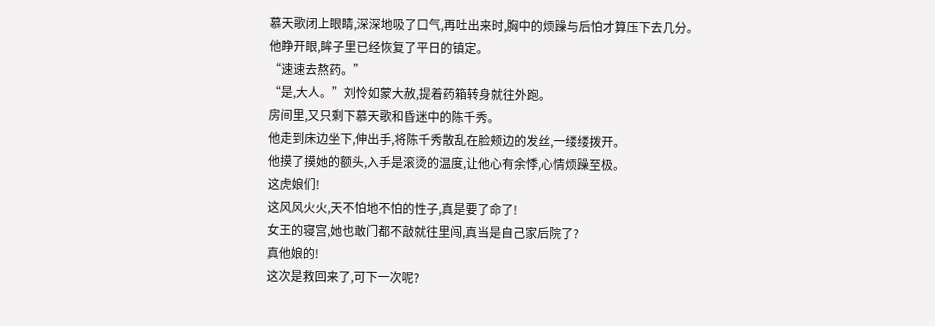慕天歌闭上眼睛,深深地吸了口气,再吐出来时,胸中的烦躁与后怕才算压下去几分。
他睁开眼,眸子里已经恢复了平日的镇定。
“速速去熬药。”
“是,大人。”刘怜如蒙大赦,提着药箱转身就往外跑。
房间里,又只剩下慕天歌和昏迷中的陈千秀。
他走到床边坐下,伸出手,将陈千秀散乱在脸颊边的发丝,一缕缕拨开。
他摸了摸她的额头,入手是滚烫的温度,让他心有余悸,心情烦躁至极。
这虎娘们!
这风风火火,天不怕地不怕的性子,真是要了命了!
女王的寝宫,她也敢门都不敲就往里闯,真当是自己家后院了?
真他娘的!
这次是救回来了,可下一次呢?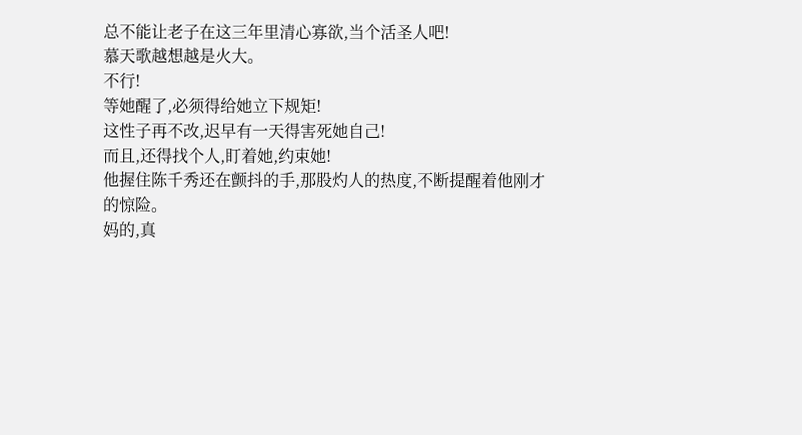总不能让老子在这三年里清心寡欲,当个活圣人吧!
慕天歌越想越是火大。
不行!
等她醒了,必须得给她立下规矩!
这性子再不改,迟早有一天得害死她自己!
而且,还得找个人,盯着她,约束她!
他握住陈千秀还在颤抖的手,那股灼人的热度,不断提醒着他刚才的惊险。
妈的,真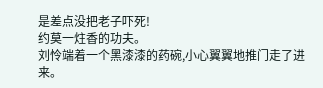是差点没把老子吓死!
约莫一炷香的功夫。
刘怜端着一个黑漆漆的药碗,小心翼翼地推门走了进来。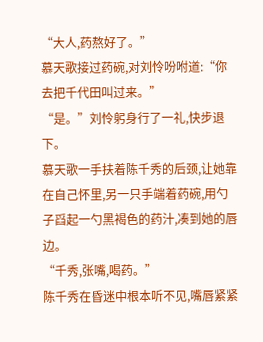“大人,药熬好了。”
慕天歌接过药碗,对刘怜吩咐道:“你去把千代田叫过来。”
“是。”刘怜躬身行了一礼,快步退下。
慕天歌一手扶着陈千秀的后颈,让她靠在自己怀里,另一只手端着药碗,用勺子舀起一勺黑褐色的药汁,凑到她的唇边。
“千秀,张嘴,喝药。”
陈千秀在昏迷中根本听不见,嘴唇紧紧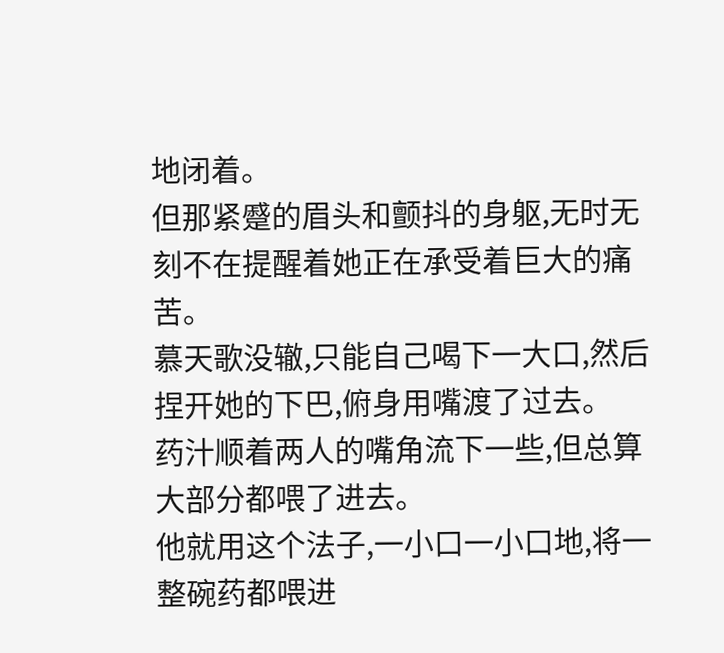地闭着。
但那紧蹙的眉头和颤抖的身躯,无时无刻不在提醒着她正在承受着巨大的痛苦。
慕天歌没辙,只能自己喝下一大口,然后捏开她的下巴,俯身用嘴渡了过去。
药汁顺着两人的嘴角流下一些,但总算大部分都喂了进去。
他就用这个法子,一小口一小口地,将一整碗药都喂进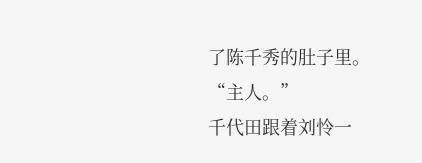了陈千秀的肚子里。
“主人。”
千代田跟着刘怜一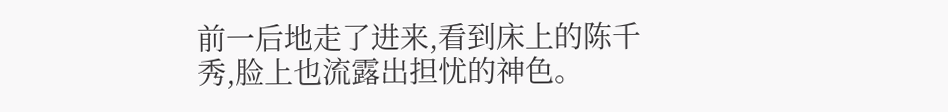前一后地走了进来,看到床上的陈千秀,脸上也流露出担忧的神色。